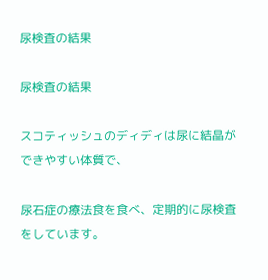尿検査の結果

尿検査の結果

スコティッシュのディディは尿に結晶ができやすい体質で、

尿石症の療法食を食べ、定期的に尿検査をしています。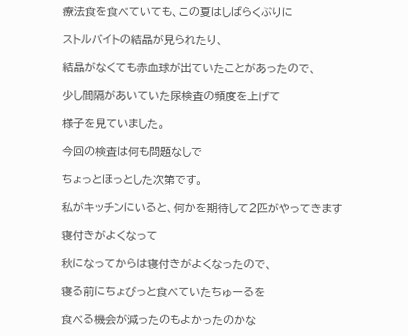療法食を食べていても、この夏はしばらくぶりに

ストルバイトの結晶が見られたり、

結晶がなくても赤血球が出ていたことがあったので、

少し間隔があいていた尿検査の頻度を上げて

様子を見ていました。

今回の検査は何も問題なしで

ちょっとほっとした次第です。

私がキッチンにいると、何かを期待して2匹がやってきます

寝付きがよくなって

秋になってからは寝付きがよくなったので、

寝る前にちょびっと食べていたちゅーるを

食べる機会が減ったのもよかったのかな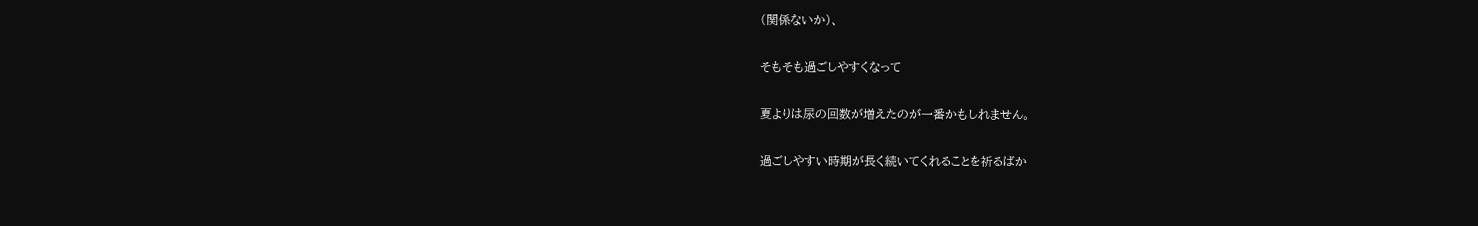(関係ないか)、

そもそも過ごしやすくなって

夏よりは尿の回数が増えたのが一番かもしれません。

過ごしやすい時期が長く続いてくれることを祈るばか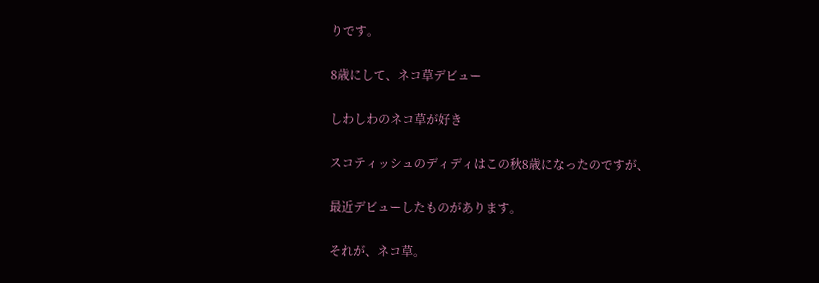りです。

8歳にして、ネコ草デビュー

しわしわのネコ草が好き

スコティッシュのディディはこの秋8歳になったのですが、

最近デビューしたものがあります。

それが、ネコ草。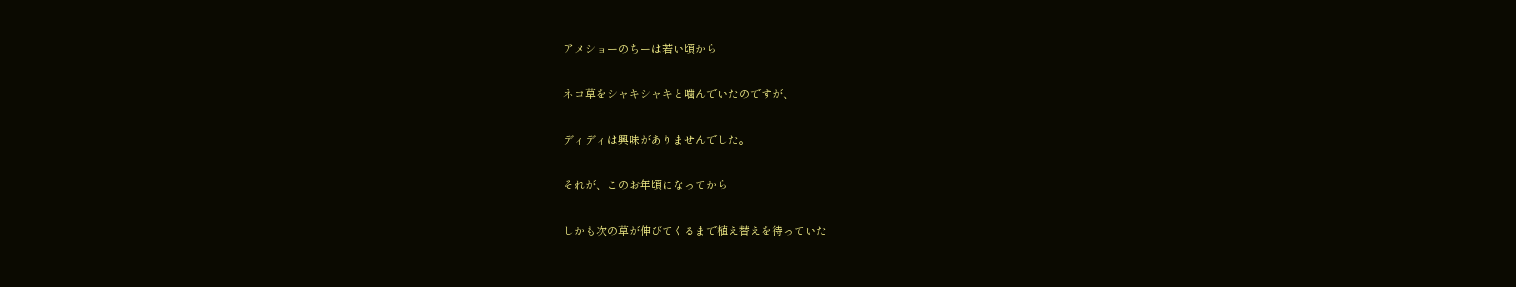アメショーのちーは若い頃から

ネコ草をシャキシャキと噛んでいたのですが、

ディディは興味がありませんでした。

それが、このお年頃になってから

しかも次の草が伸びてくるまで植え替えを待っていた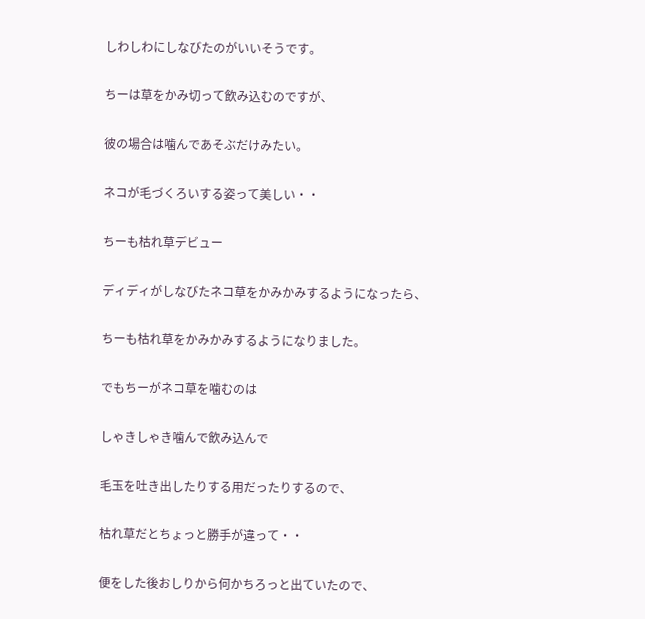しわしわにしなびたのがいいそうです。

ちーは草をかみ切って飲み込むのですが、

彼の場合は噛んであそぶだけみたい。

ネコが毛づくろいする姿って美しい・・

ちーも枯れ草デビュー

ディディがしなびたネコ草をかみかみするようになったら、

ちーも枯れ草をかみかみするようになりました。

でもちーがネコ草を噛むのは

しゃきしゃき噛んで飲み込んで

毛玉を吐き出したりする用だったりするので、

枯れ草だとちょっと勝手が違って・・

便をした後おしりから何かちろっと出ていたので、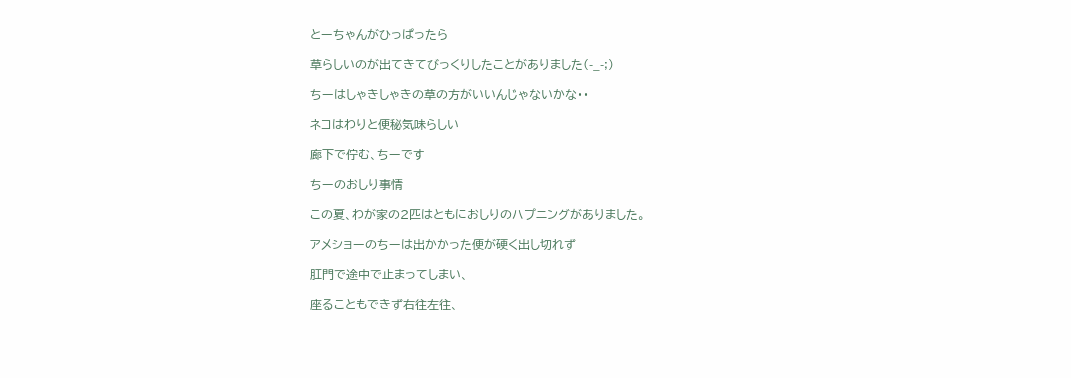とーちゃんがひっぱったら

草らしいのが出てきてびっくりしたことがありました(-_-;)

ちーはしゃきしゃきの草の方がいいんじゃないかな・・

ネコはわりと便秘気味らしい

廊下で佇む、ちーです

ちーのおしり事情

この夏、わが家の2匹はともにおしりのハプニングがありました。

アメショーのちーは出かかった便が硬く出し切れず

肛門で途中で止まってしまい、

座ることもできず右往左往、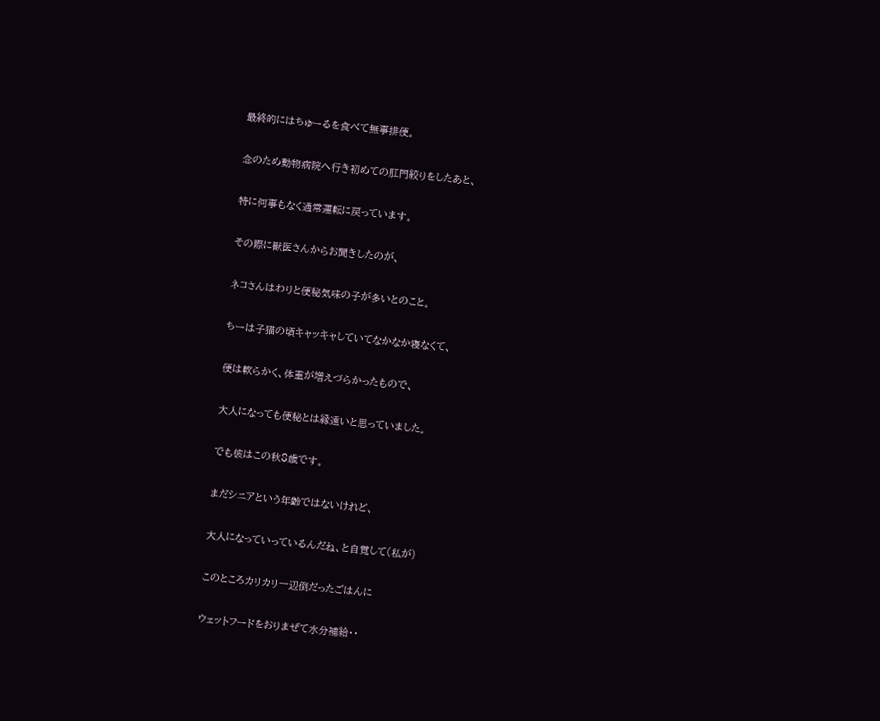最終的にはちゅーるを食べて無事排便。

念のため動物病院へ行き初めての肛門絞りをしたあと、

特に何事もなく通常運転に戻っています。

その際に獣医さんからお聞きしたのが、

ネコさんはわりと便秘気味の子が多いとのこと。

ちーは子猫の頃キャッキャしていてなかなか寝なくて、

便は軟らかく、体重が増えづらかったもので、

大人になっても便秘とは縁遠いと思っていました。

でも彼はこの秋8歳です。

まだシニアという年齢ではないけれど、

大人になっていっているんだね、と自覚して(私が)

このところカリカリ一辺倒だったごはんに

ウェットフードをおりまぜて水分補給・・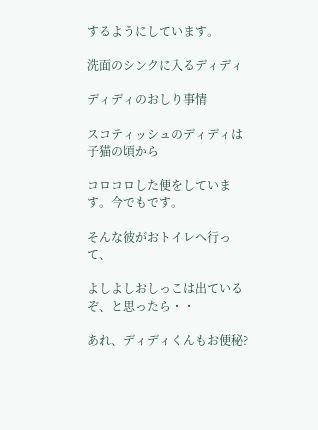するようにしています。

洗面のシンクに入るディディ

ディディのおしり事情

スコティッシュのディディは子猫の頃から

コロコロした便をしています。今でもです。

そんな彼がおトイレへ行って、

よしよしおしっこは出ているぞ、と思ったら・・

あれ、ディディくんもお便秘?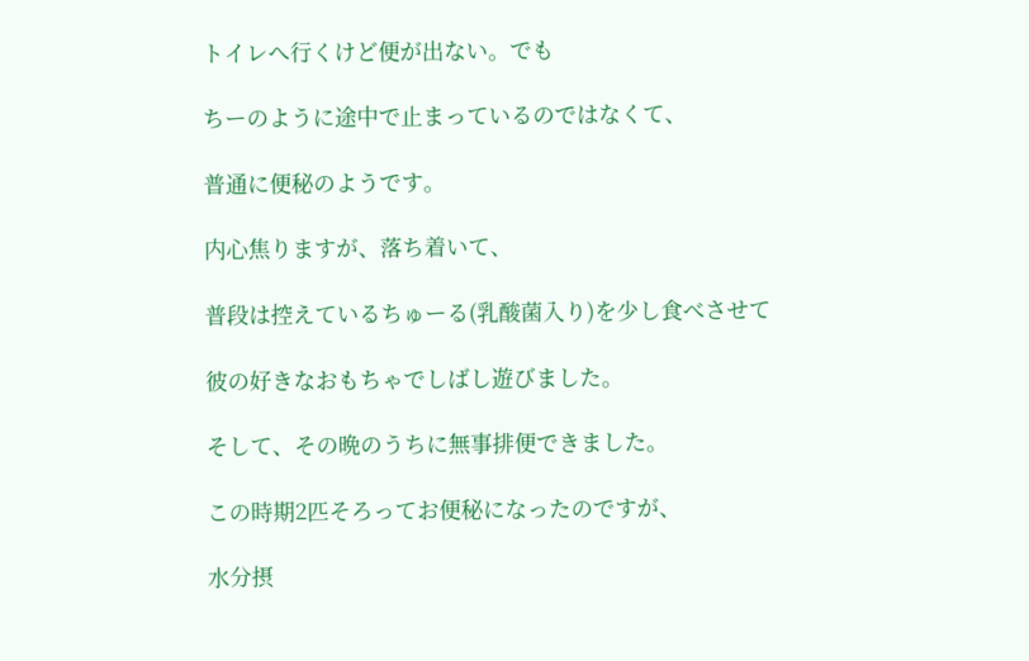トイレへ行くけど便が出ない。でも

ちーのように途中で止まっているのではなくて、

普通に便秘のようです。

内心焦りますが、落ち着いて、

普段は控えているちゅーる(乳酸菌入り)を少し食べさせて

彼の好きなおもちゃでしばし遊びました。

そして、その晩のうちに無事排便できました。

この時期2匹そろってお便秘になったのですが、

水分摂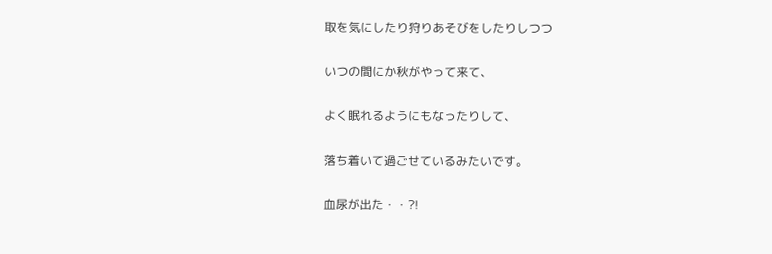取を気にしたり狩りあそびをしたりしつつ

いつの間にか秋がやって来て、

よく眠れるようにもなったりして、

落ち着いて過ごせているみたいです。

血尿が出た・・?!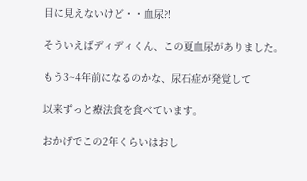目に見えないけど・・血尿?!

そういえばディディくん、この夏血尿がありました。

もう3~4年前になるのかな、尿石症が発覚して

以来ずっと療法食を食べています。

おかげでこの2年くらいはおし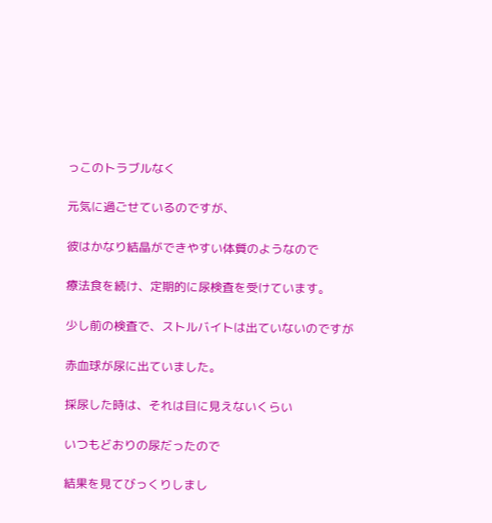っこのトラブルなく

元気に過ごせているのですが、

彼はかなり結晶ができやすい体質のようなので

療法食を続け、定期的に尿検査を受けています。

少し前の検査で、ストルバイトは出ていないのですが

赤血球が尿に出ていました。

採尿した時は、それは目に見えないくらい

いつもどおりの尿だったので

結果を見てびっくりしまし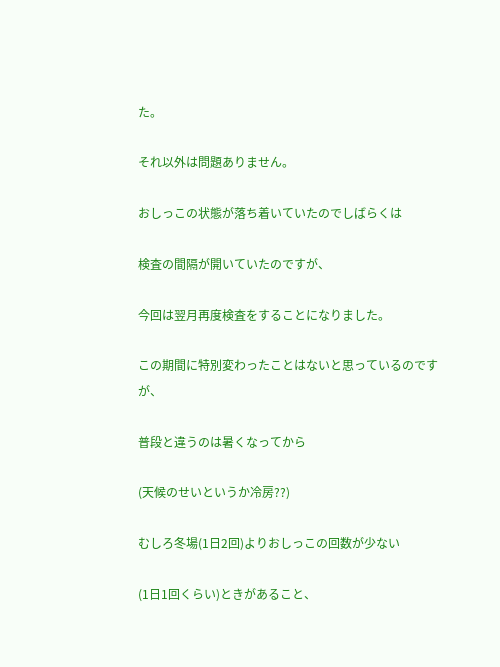た。

それ以外は問題ありません。

おしっこの状態が落ち着いていたのでしばらくは

検査の間隔が開いていたのですが、

今回は翌月再度検査をすることになりました。

この期間に特別変わったことはないと思っているのですが、

普段と違うのは暑くなってから

(天候のせいというか冷房??)

むしろ冬場(1日2回)よりおしっこの回数が少ない

(1日1回くらい)ときがあること、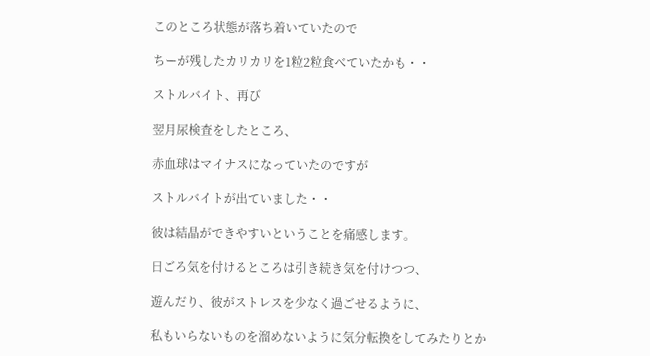このところ状態が落ち着いていたので

ちーが残したカリカリを1粒2粒食べていたかも・・

ストルバイト、再び

翌月尿検査をしたところ、

赤血球はマイナスになっていたのですが

ストルバイトが出ていました・・

彼は結晶ができやすいということを痛感します。

日ごろ気を付けるところは引き続き気を付けつつ、

遊んだり、彼がストレスを少なく過ごせるように、

私もいらないものを溜めないように気分転換をしてみたりとか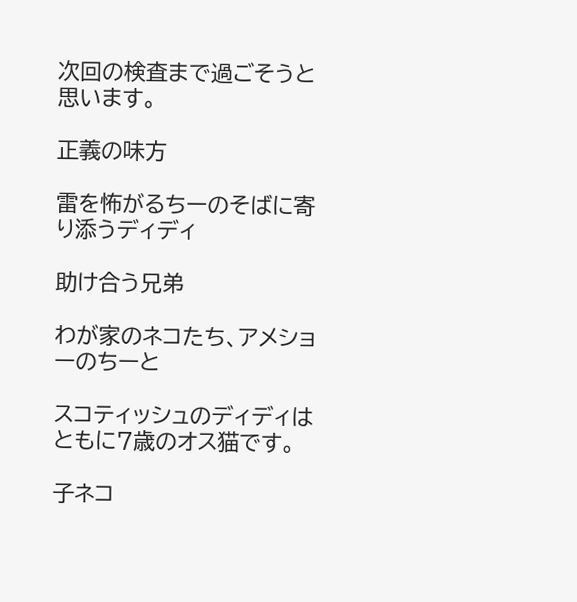次回の検査まで過ごそうと思います。

正義の味方

雷を怖がるちーのそばに寄り添うディディ

助け合う兄弟

わが家のネコたち、アメショーのちーと

スコティッシュのディディはともに7歳のオス猫です。

子ネコ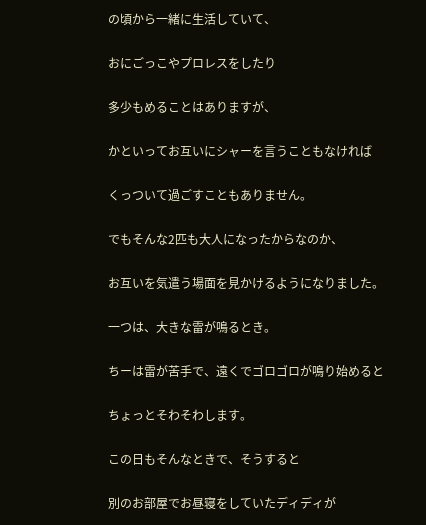の頃から一緒に生活していて、

おにごっこやプロレスをしたり

多少もめることはありますが、

かといってお互いにシャーを言うこともなければ

くっついて過ごすこともありません。

でもそんな2匹も大人になったからなのか、

お互いを気遣う場面を見かけるようになりました。

一つは、大きな雷が鳴るとき。

ちーは雷が苦手で、遠くでゴロゴロが鳴り始めると

ちょっとそわそわします。

この日もそんなときで、そうすると

別のお部屋でお昼寝をしていたディディが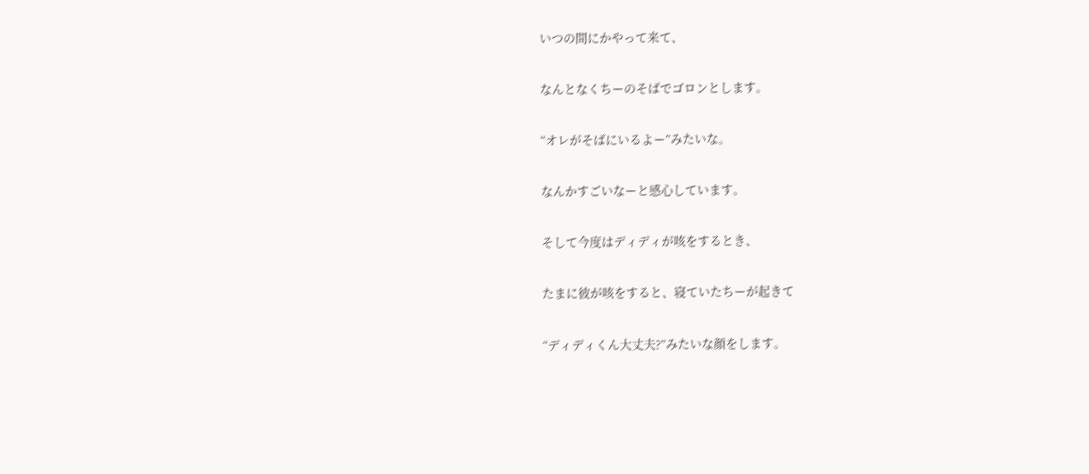いつの間にかやって来て、

なんとなくちーのそばでゴロンとします。

“オレがそばにいるよー”みたいな。

なんかすごいなーと感心しています。

そして今度はディディが咳をするとき、

たまに彼が咳をすると、寝ていたちーが起きて

“ディディくん大丈夫?”みたいな顔をします。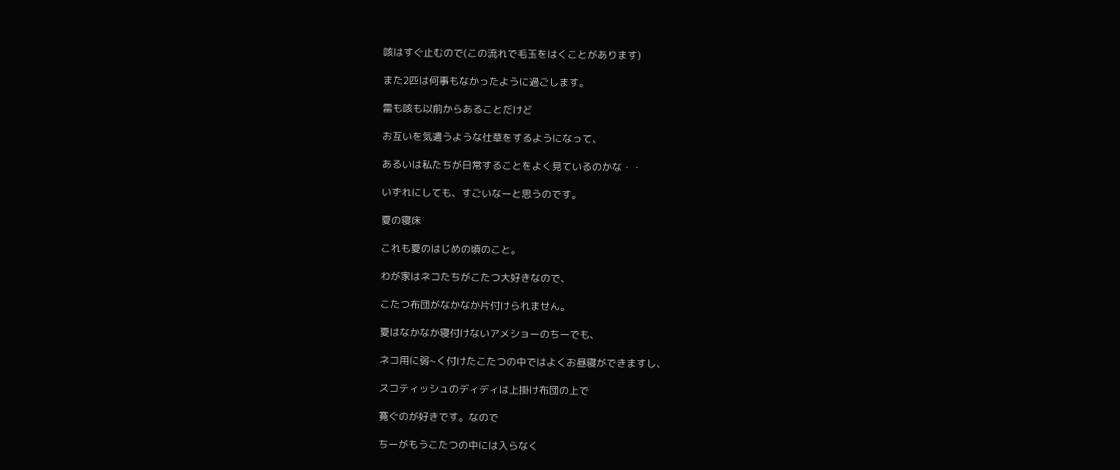咳はすぐ止むので(この流れで毛玉をはくことがあります)

また2匹は何事もなかったように過ごします。

雷も咳も以前からあることだけど

お互いを気遣うような仕草をするようになって、

あるいは私たちが日常することをよく見ているのかな・・

いずれにしても、すごいなーと思うのです。

夏の寝床

これも夏のはじめの頃のこと。

わが家はネコたちがこたつ大好きなので、

こたつ布団がなかなか片付けられません。

夏はなかなか寝付けないアメショーのちーでも、

ネコ用に弱~く付けたこたつの中ではよくお昼寝ができますし、

スコティッシュのディディは上掛け布団の上で

寛ぐのが好きです。なので

ちーがもうこたつの中には入らなく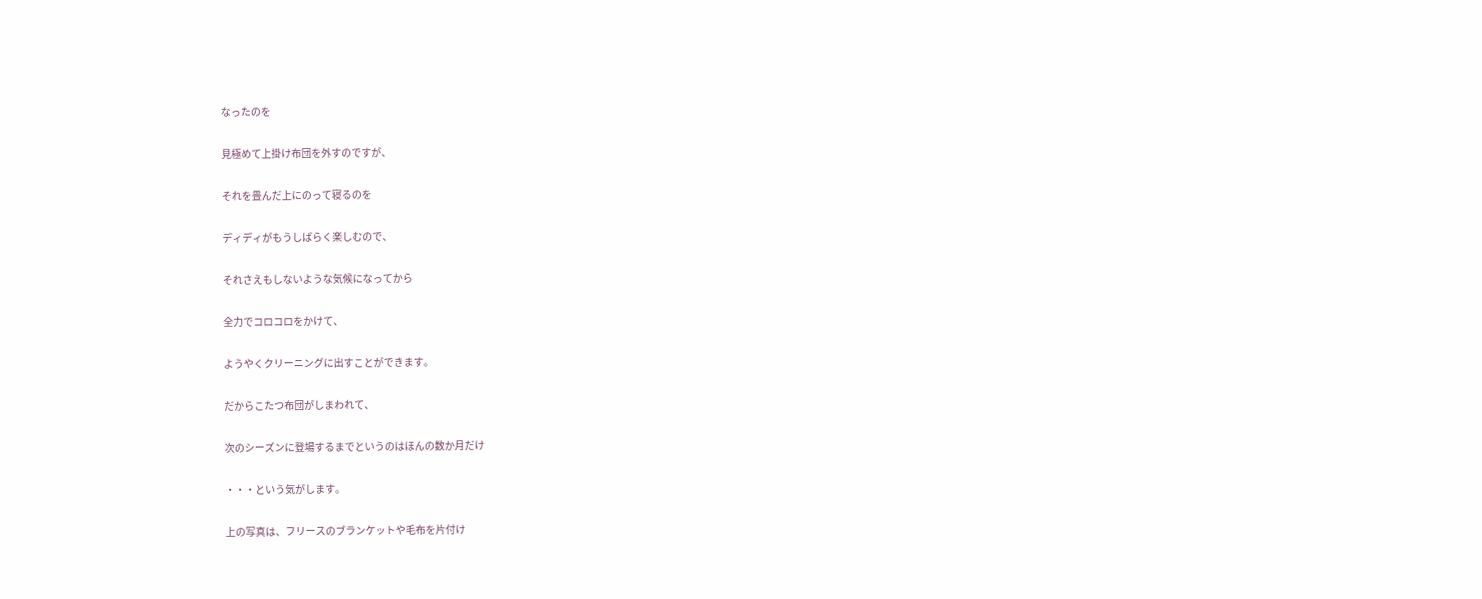なったのを

見極めて上掛け布団を外すのですが、

それを畳んだ上にのって寝るのを

ディディがもうしばらく楽しむので、

それさえもしないような気候になってから

全力でコロコロをかけて、

ようやくクリーニングに出すことができます。

だからこたつ布団がしまわれて、

次のシーズンに登場するまでというのはほんの数か月だけ

・・・という気がします。

上の写真は、フリースのブランケットや毛布を片付け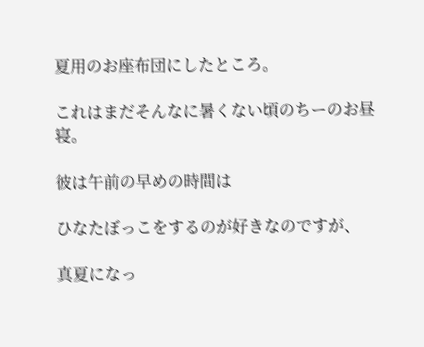夏用のお座布団にしたところ。

これはまだそんなに暑くない頃のちーのお昼寝。

彼は午前の早めの時間は

ひなたぼっこをするのが好きなのですが、

真夏になっ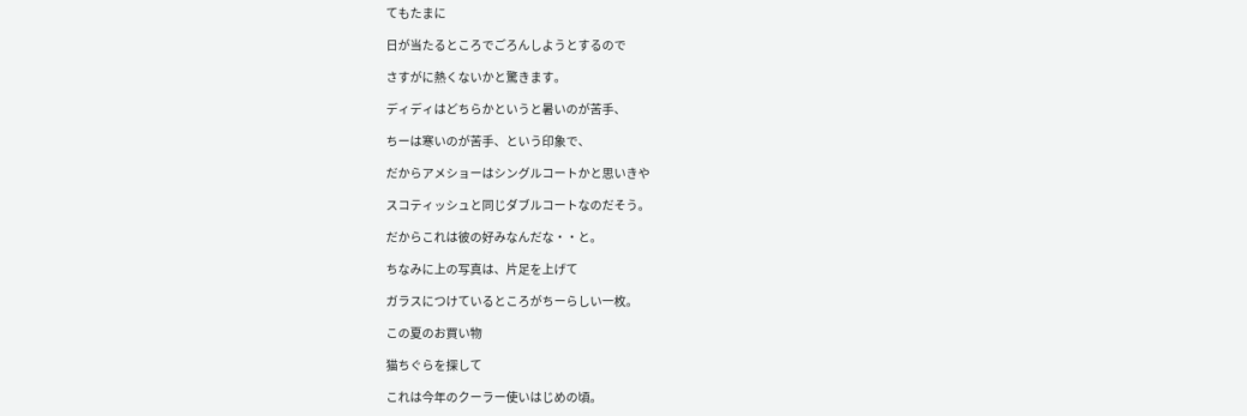てもたまに

日が当たるところでごろんしようとするので

さすがに熱くないかと驚きます。

ディディはどちらかというと暑いのが苦手、

ちーは寒いのが苦手、という印象で、

だからアメショーはシングルコートかと思いきや

スコティッシュと同じダブルコートなのだそう。

だからこれは彼の好みなんだな・・と。

ちなみに上の写真は、片足を上げて

ガラスにつけているところがちーらしい一枚。

この夏のお買い物

猫ちぐらを探して

これは今年のクーラー使いはじめの頃。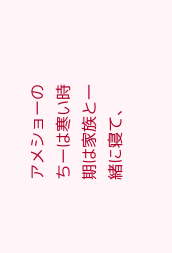アメショーのちーは寒い時期は家族と一緒に寝て、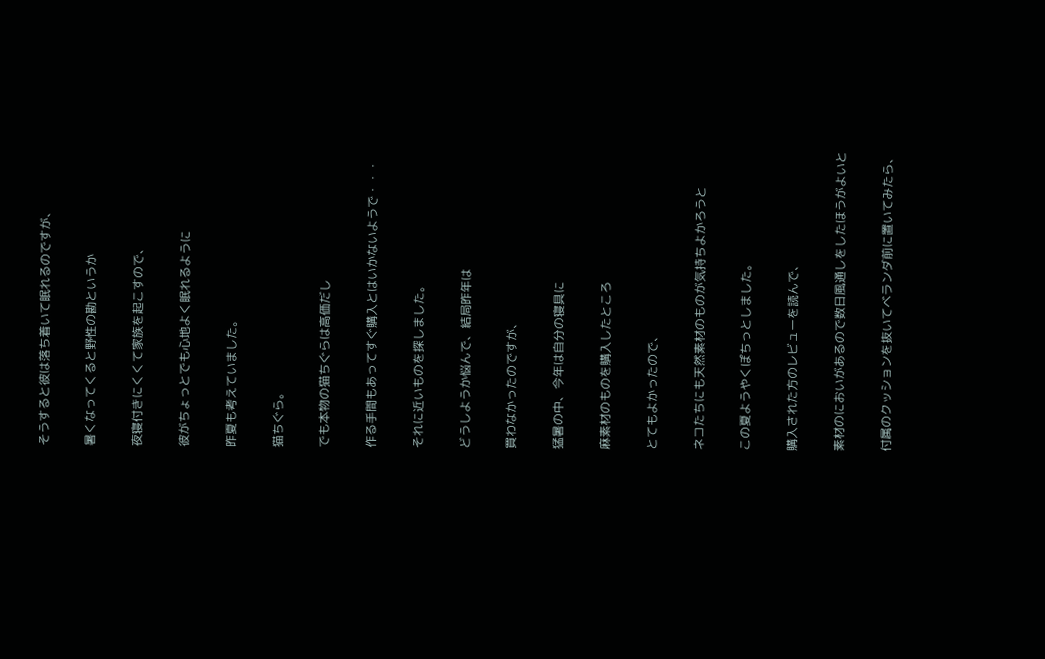そうすると彼は落ち着いて眠れるのですが、

暑くなってくると野性の勘というか

夜寝付きにくくて家族を起こすので、

彼がちょっとでも心地よく眠れるように

昨夏も考えていました。

猫ちぐら。

でも本物の猫ちぐらは高価だし

作る手間もあってすぐ購入とはいかないようで・・・

それに近いものを探しました。

どうしようか悩んで、結局昨年は

買わなかったのですが、

猛暑の中、今年は自分の寝具に

麻素材のものを購入したところ

とてもよかったので、

ネコたちにも天然素材のものが気持ちよかろうと

この夏ようやくぽちっとしました。

購入された方のレビューを読んで、

素材のにおいがあるので数日風通しをしたほうがよいと

付属のクッションを抜いてベランダ前に置いてみたら、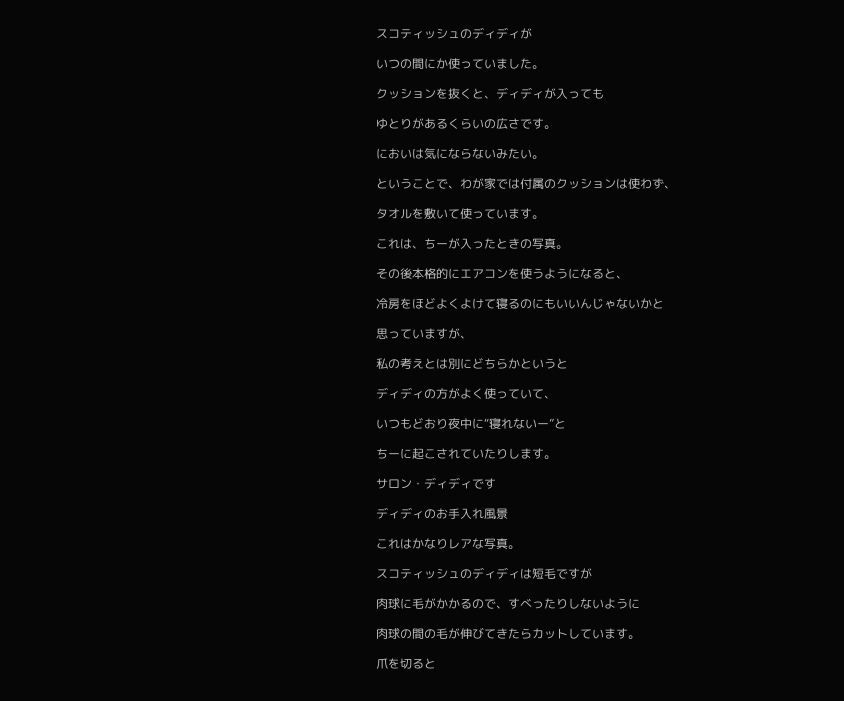スコティッシュのディディが

いつの間にか使っていました。

クッションを抜くと、ディディが入っても

ゆとりがあるくらいの広さです。

においは気にならないみたい。

ということで、わが家では付属のクッションは使わず、

タオルを敷いて使っています。

これは、ちーが入ったときの写真。

その後本格的にエアコンを使うようになると、

冷房をほどよくよけて寝るのにもいいんじゃないかと

思っていますが、

私の考えとは別にどちらかというと

ディディの方がよく使っていて、

いつもどおり夜中に“寝れないー”と

ちーに起こされていたりします。

サロン・ディディです

ディディのお手入れ風景

これはかなりレアな写真。

スコティッシュのディディは短毛ですが

肉球に毛がかかるので、すべったりしないように

肉球の間の毛が伸びてきたらカットしています。

爪を切ると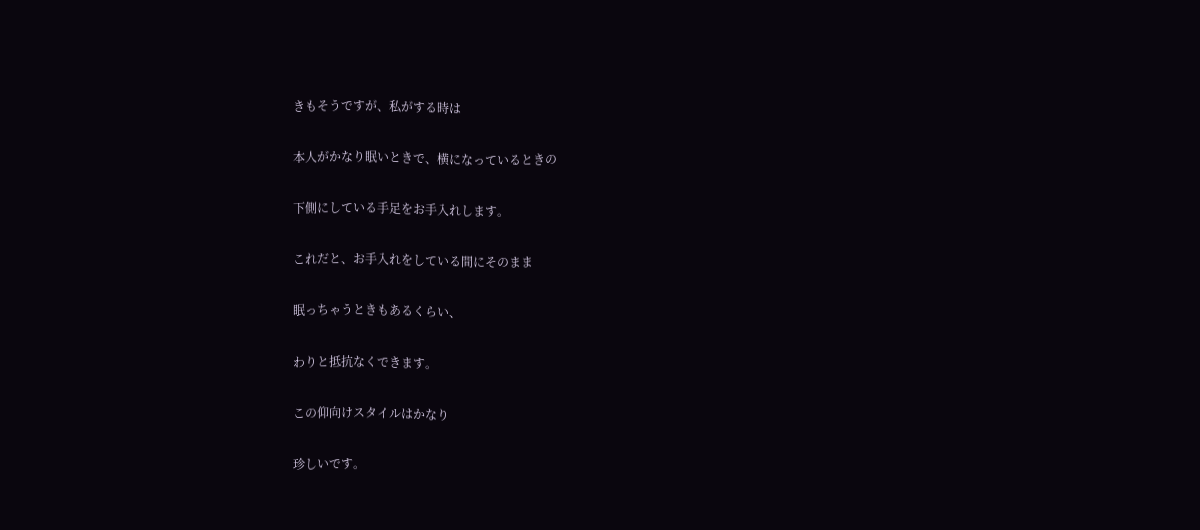きもそうですが、私がする時は

本人がかなり眠いときで、横になっているときの

下側にしている手足をお手入れします。

これだと、お手入れをしている間にそのまま

眠っちゃうときもあるくらい、

わりと抵抗なくできます。

この仰向けスタイルはかなり

珍しいです。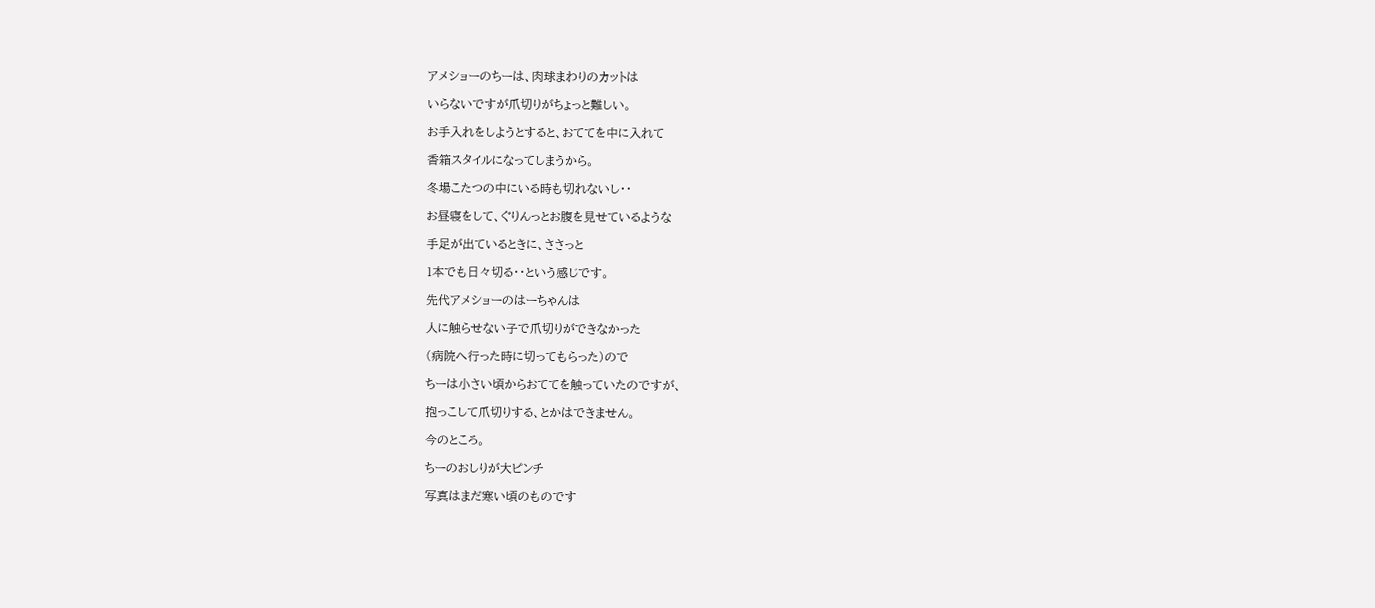アメショーのちーは、肉球まわりのカットは

いらないですが爪切りがちょっと難しい。

お手入れをしようとすると、おててを中に入れて

香箱スタイルになってしまうから。

冬場こたつの中にいる時も切れないし・・

お昼寝をして、ぐりんっとお腹を見せているような

手足が出ているときに、ささっと

1本でも日々切る・・という感じです。

先代アメショーのはーちゃんは

人に触らせない子で爪切りができなかった

(病院へ行った時に切ってもらった)ので

ちーは小さい頃からおててを触っていたのですが、

抱っこして爪切りする、とかはできません。

今のところ。

ちーのおしりが大ピンチ

写真はまだ寒い頃のものです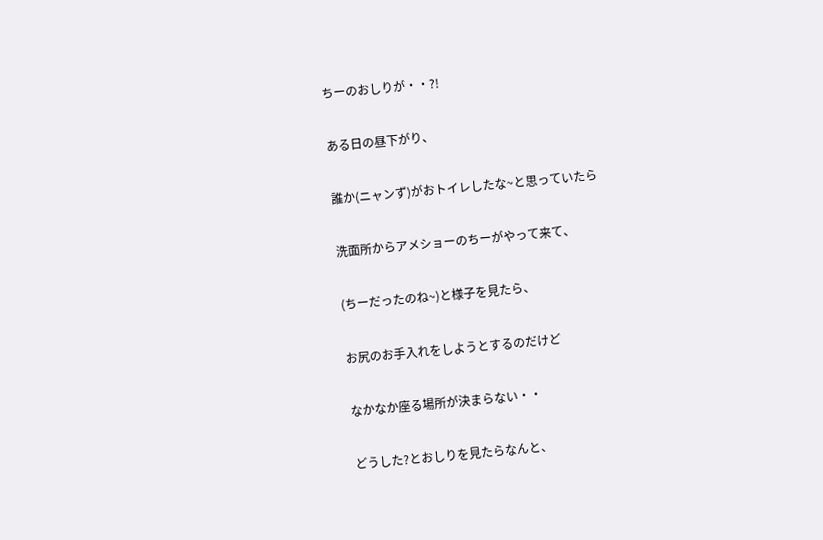ちーのおしりが・・?!

ある日の昼下がり、

誰か(ニャンず)がおトイレしたな~と思っていたら

洗面所からアメショーのちーがやって来て、

(ちーだったのね~)と様子を見たら、

お尻のお手入れをしようとするのだけど

なかなか座る場所が決まらない・・

どうした?とおしりを見たらなんと、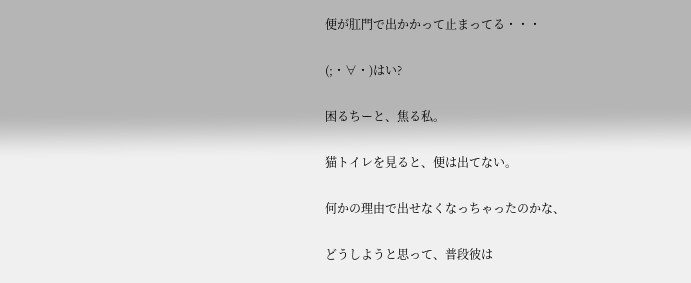便が肛門で出かかって止まってる・・・

(;・∀・)はい?

困るちーと、焦る私。

猫トイレを見ると、便は出てない。

何かの理由で出せなくなっちゃったのかな、

どうしようと思って、普段彼は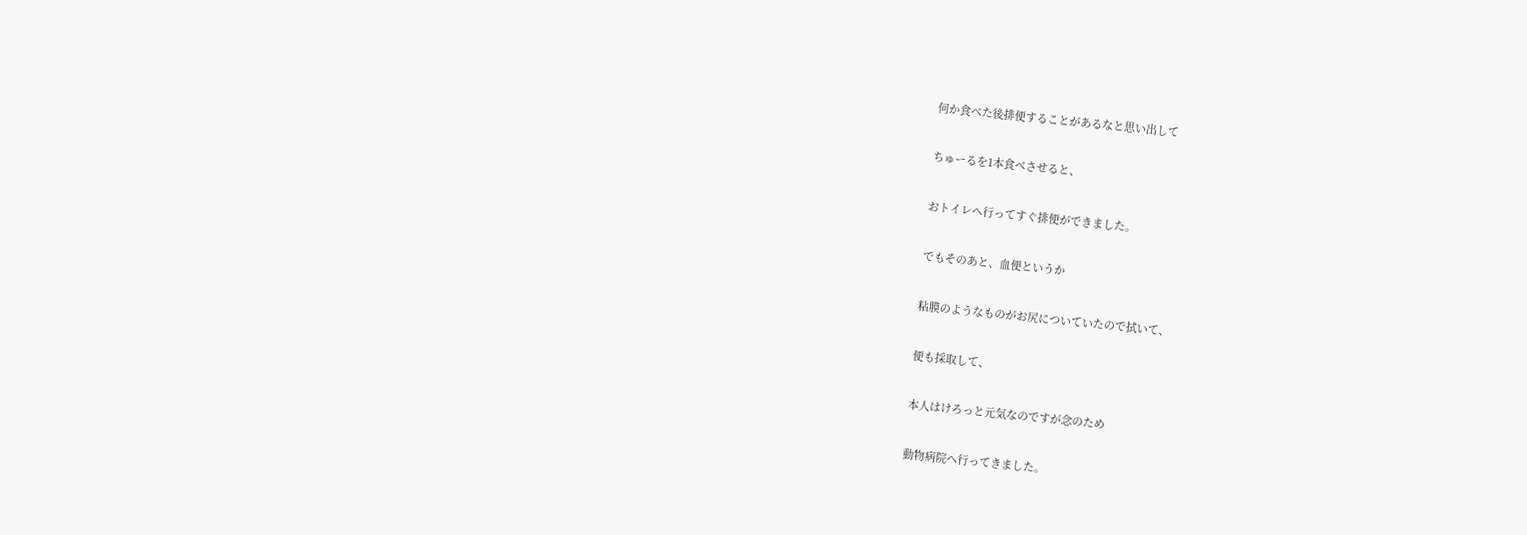何か食べた後排便することがあるなと思い出して

ちゅーるを1本食べさせると、

おトイレへ行ってすぐ排便ができました。

でもそのあと、血便というか

粘膜のようなものがお尻についていたので拭いて、

便も採取して、

本人はけろっと元気なのですが念のため

動物病院へ行ってきました。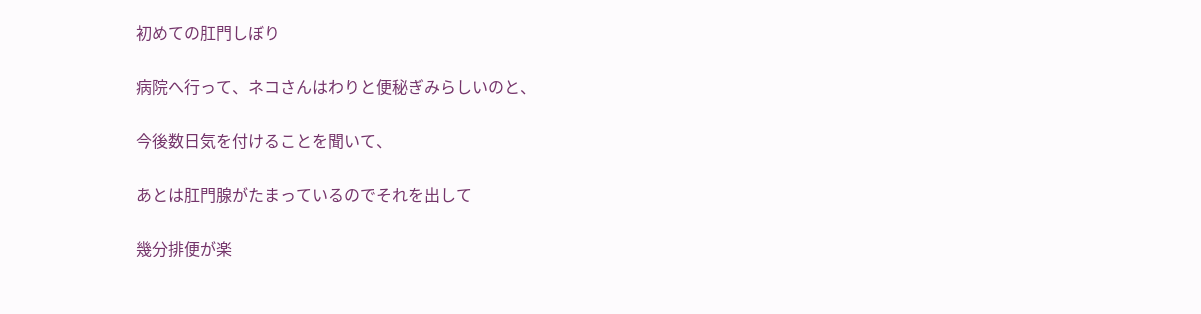初めての肛門しぼり

病院へ行って、ネコさんはわりと便秘ぎみらしいのと、

今後数日気を付けることを聞いて、

あとは肛門腺がたまっているのでそれを出して

幾分排便が楽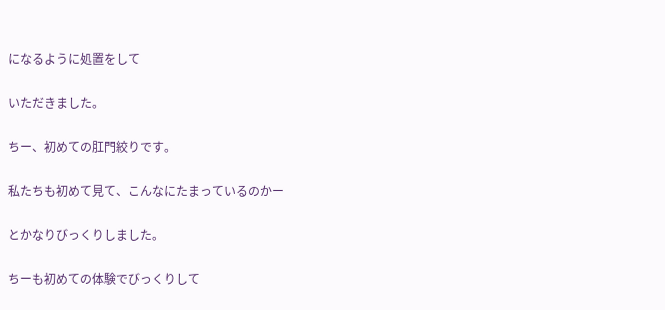になるように処置をして

いただきました。

ちー、初めての肛門絞りです。

私たちも初めて見て、こんなにたまっているのかー

とかなりびっくりしました。

ちーも初めての体験でびっくりして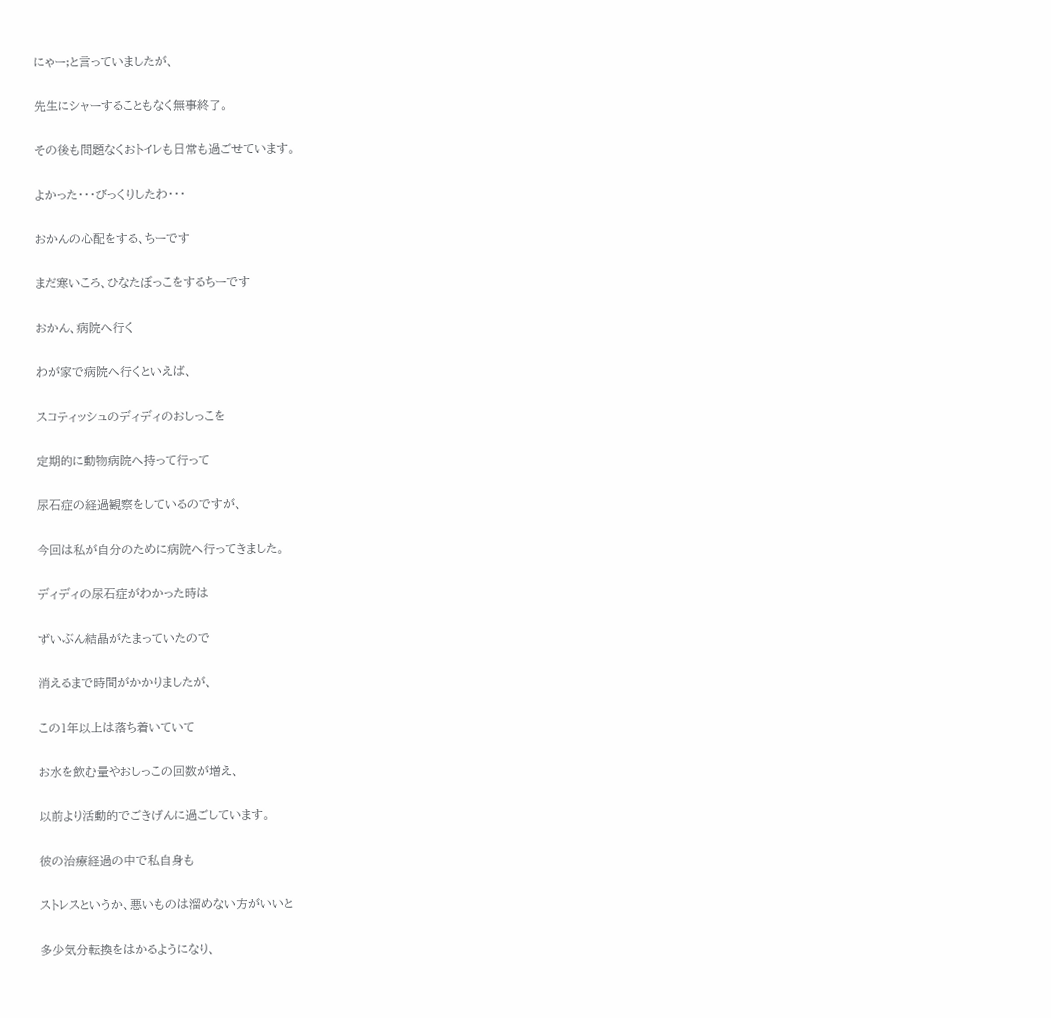にゃー;と言っていましたが、

先生にシャーすることもなく無事終了。

その後も問題なくおトイレも日常も過ごせています。

よかった・・・びっくりしたわ・・・

おかんの心配をする、ちーです

まだ寒いころ、ひなたぼっこをするちーです

おかん、病院へ行く

わが家で病院へ行くといえば、

スコティッシュのディディのおしっこを

定期的に動物病院へ持って行って

尿石症の経過観察をしているのですが、

今回は私が自分のために病院へ行ってきました。

ディディの尿石症がわかった時は

ずいぶん結晶がたまっていたので

消えるまで時間がかかりましたが、

この1年以上は落ち着いていて

お水を飲む量やおしっこの回数が増え、

以前より活動的でごきげんに過ごしています。

彼の治療経過の中で私自身も

ストレスというか、悪いものは溜めない方がいいと

多少気分転換をはかるようになり、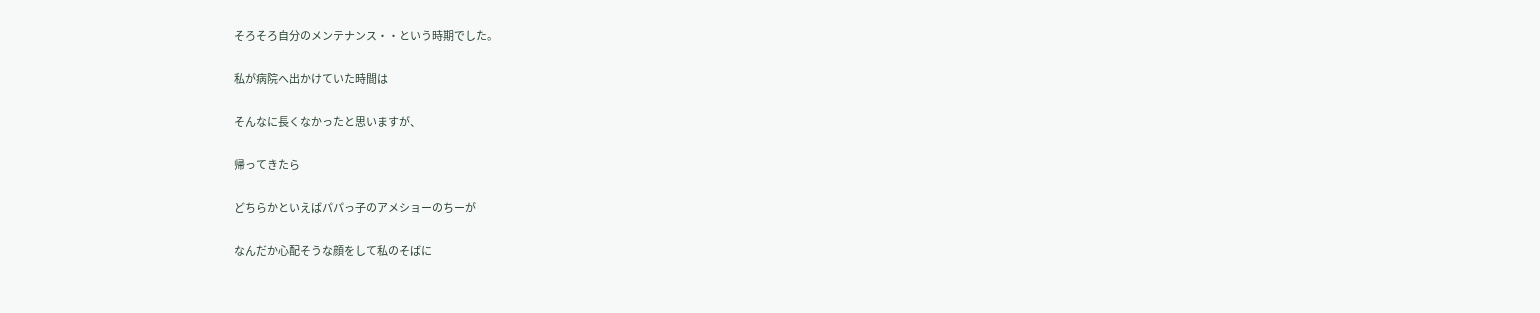そろそろ自分のメンテナンス・・という時期でした。

私が病院へ出かけていた時間は

そんなに長くなかったと思いますが、

帰ってきたら

どちらかといえばパパっ子のアメショーのちーが

なんだか心配そうな顔をして私のそばに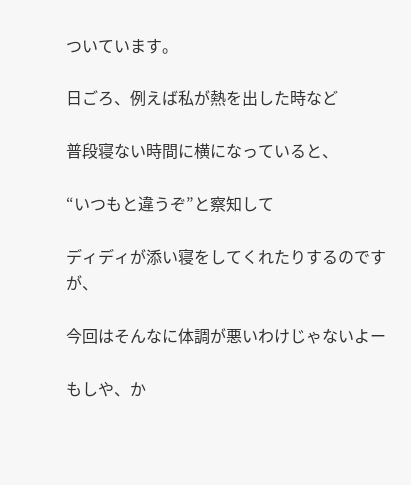ついています。

日ごろ、例えば私が熱を出した時など

普段寝ない時間に横になっていると、

“いつもと違うぞ”と察知して

ディディが添い寝をしてくれたりするのですが、

今回はそんなに体調が悪いわけじゃないよー

もしや、か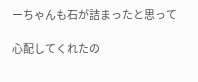ーちゃんも石が詰まったと思って

心配してくれたの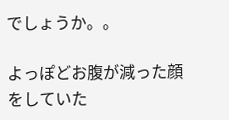でしょうか。。

よっぽどお腹が減った顔をしていた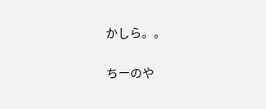かしら。。

ちーのや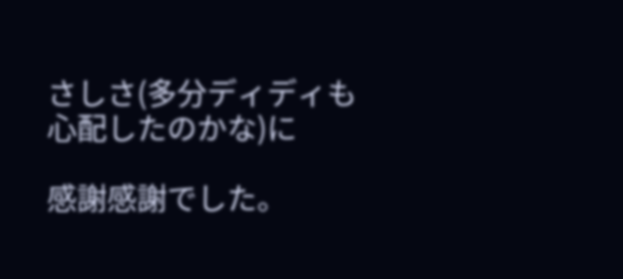さしさ(多分ディディも心配したのかな)に

感謝感謝でした。